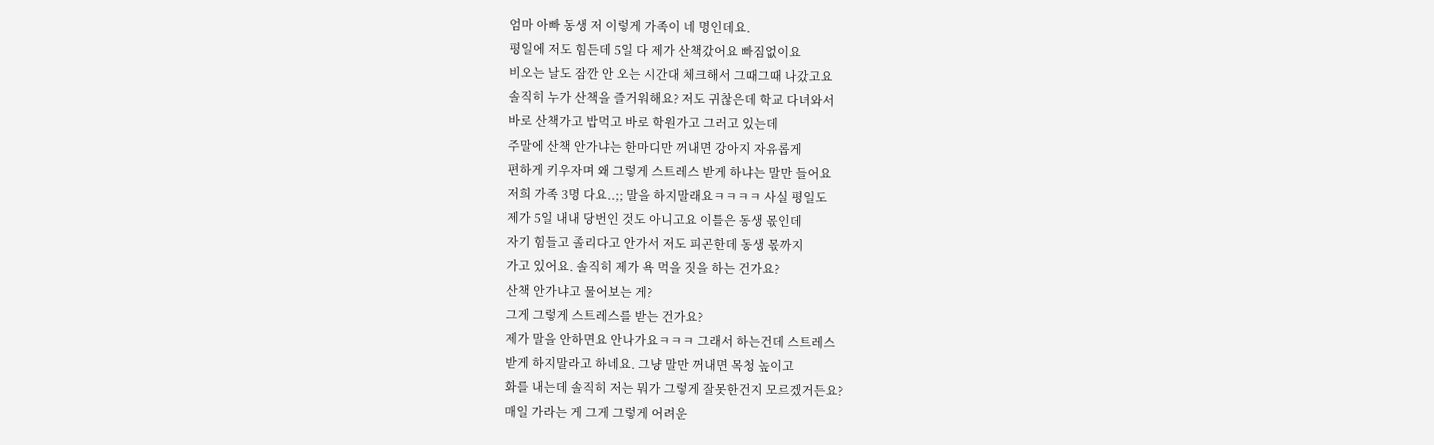엄마 아빠 동생 저 이렇게 가족이 네 명인데요.
평일에 저도 힘든데 5일 다 제가 산책갔어요 빠짐없이요
비오는 날도 잠깐 안 오는 시간대 체크해서 그때그때 나갔고요
솔직히 누가 산책을 즐거워해요? 저도 귀찮은데 학교 다녀와서
바로 산책가고 밥먹고 바로 학원가고 그러고 있는데
주말에 산책 안가냐는 한마디만 꺼내면 강아지 자유롭게
편하게 키우자며 왜 그렇게 스트레스 받게 하냐는 말만 들어요
저희 가족 3명 다요..;; 말을 하지말래요ㅋㅋㅋㅋ 사실 평일도
제가 5일 내내 당번인 것도 아니고요 이틀은 동생 몫인데
자기 힘들고 졸리다고 안가서 저도 피곤한데 동생 몫까지
가고 있어요. 솔직히 제가 욕 먹을 짓을 하는 건가요?
산책 안가냐고 물어보는 게?
그게 그렇게 스트레스를 받는 건가요?
제가 말을 안하면요 안나가요ㅋㅋㅋ 그래서 하는건데 스트레스
받게 하지말라고 하네요. 그냥 말만 꺼내면 목청 높이고
화를 내는데 솔직히 저는 뭐가 그렇게 잘못한건지 모르겠거든요?
매일 가라는 게 그게 그렇게 어려운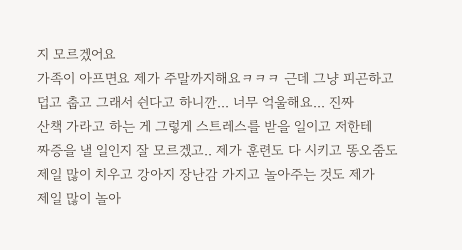지 모르겠어요
가족이 아프면요 제가 주말까지해요ㅋㅋㅋ 근데 그냥 피곤하고
덥고 춥고 그래서 쉰다고 하니깐... 너무 억울해요... 진짜
산책 가라고 하는 게 그렇게 스트레스를 받을 일이고 저한테
짜증을 낼 일인지 잘 모르겠고.. 제가 훈련도 다 시키고 똥오줌도
제일 많이 치우고 강아지 장난감 가지고 놀아주는 것도 제가
제일 많이 놀아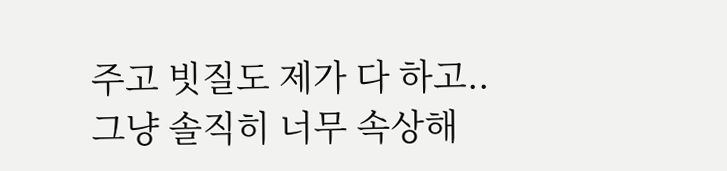주고 빗질도 제가 다 하고..
그냥 솔직히 너무 속상해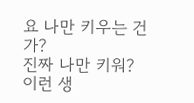요 나만 키우는 건가?
진짜 나만 키워? 이런 생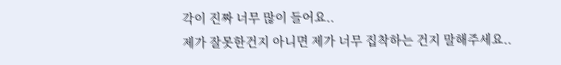각이 진짜 너무 많이 들어요..
제가 잘못한건지 아니면 제가 너무 집착하는 건지 말해주세요..